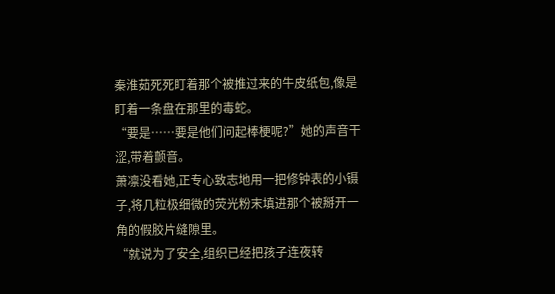秦淮茹死死盯着那个被推过来的牛皮纸包,像是盯着一条盘在那里的毒蛇。
“要是……要是他们问起棒梗呢?”她的声音干涩,带着颤音。
萧凛没看她,正专心致志地用一把修钟表的小镊子,将几粒极细微的荧光粉末填进那个被掰开一角的假胶片缝隙里。
“就说为了安全,组织已经把孩子连夜转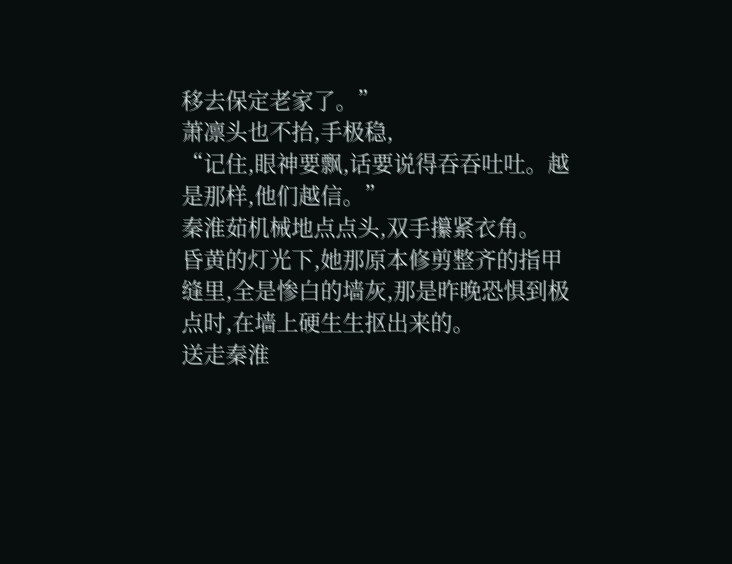移去保定老家了。”
萧凛头也不抬,手极稳,
“记住,眼神要飘,话要说得吞吞吐吐。越是那样,他们越信。”
秦淮茹机械地点点头,双手攥紧衣角。
昏黄的灯光下,她那原本修剪整齐的指甲缝里,全是惨白的墙灰,那是昨晚恐惧到极点时,在墙上硬生生抠出来的。
送走秦淮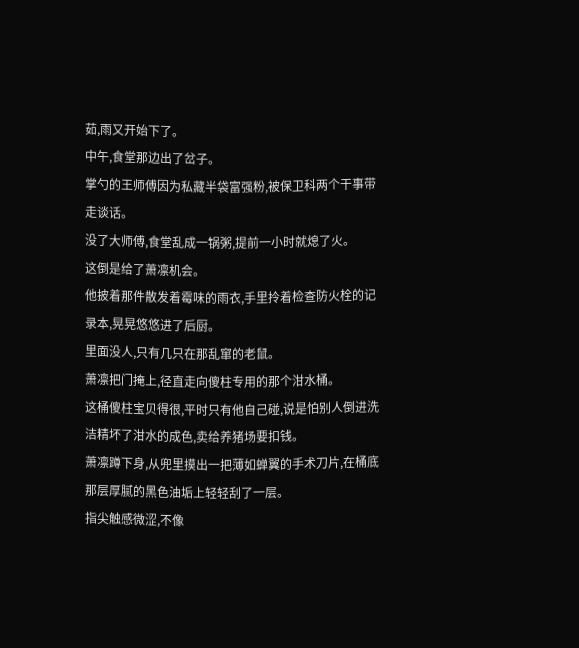茹,雨又开始下了。
中午,食堂那边出了岔子。
掌勺的王师傅因为私藏半袋富强粉,被保卫科两个干事带走谈话。
没了大师傅,食堂乱成一锅粥,提前一小时就熄了火。
这倒是给了萧凛机会。
他披着那件散发着霉味的雨衣,手里拎着检查防火栓的记录本,晃晃悠悠进了后厨。
里面没人,只有几只在那乱窜的老鼠。
萧凛把门掩上,径直走向傻柱专用的那个泔水桶。
这桶傻柱宝贝得很,平时只有他自己碰,说是怕别人倒进洗洁精坏了泔水的成色,卖给养猪场要扣钱。
萧凛蹲下身,从兜里摸出一把薄如蝉翼的手术刀片,在桶底那层厚腻的黑色油垢上轻轻刮了一层。
指尖触感微涩,不像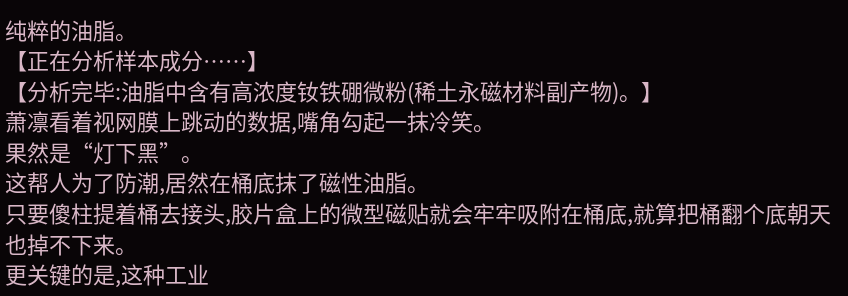纯粹的油脂。
【正在分析样本成分……】
【分析完毕:油脂中含有高浓度钕铁硼微粉(稀土永磁材料副产物)。】
萧凛看着视网膜上跳动的数据,嘴角勾起一抹冷笑。
果然是“灯下黑”。
这帮人为了防潮,居然在桶底抹了磁性油脂。
只要傻柱提着桶去接头,胶片盒上的微型磁贴就会牢牢吸附在桶底,就算把桶翻个底朝天也掉不下来。
更关键的是,这种工业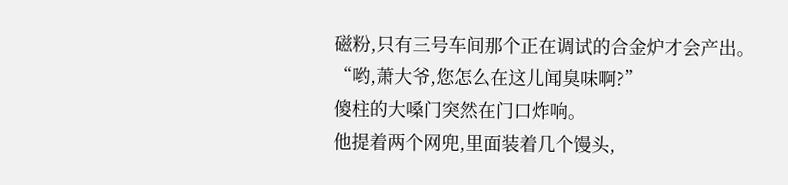磁粉,只有三号车间那个正在调试的合金炉才会产出。
“哟,萧大爷,您怎么在这儿闻臭味啊?”
傻柱的大嗓门突然在门口炸响。
他提着两个网兜,里面装着几个馒头,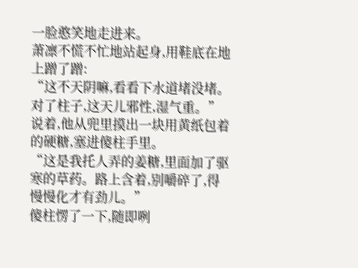一脸憨笑地走进来。
萧凛不慌不忙地站起身,用鞋底在地上蹭了蹭:
“这不天阴嘛,看看下水道堵没堵。对了柱子,这天儿邪性,湿气重。”
说着,他从兜里摸出一块用黄纸包着的硬糖,塞进傻柱手里。
“这是我托人弄的姜糖,里面加了驱寒的草药。路上含着,别嚼碎了,得慢慢化才有劲儿。”
傻柱愣了一下,随即咧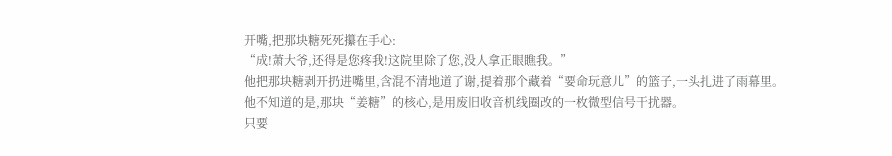开嘴,把那块糖死死攥在手心:
“成!萧大爷,还得是您疼我!这院里除了您,没人拿正眼瞧我。”
他把那块糖剥开扔进嘴里,含混不清地道了谢,提着那个藏着“要命玩意儿”的篮子,一头扎进了雨幕里。
他不知道的是,那块“姜糖”的核心,是用废旧收音机线圈改的一枚微型信号干扰器。
只要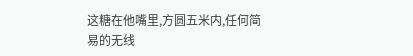这糖在他嘴里,方圆五米内,任何简易的无线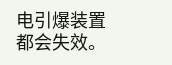电引爆装置都会失效。